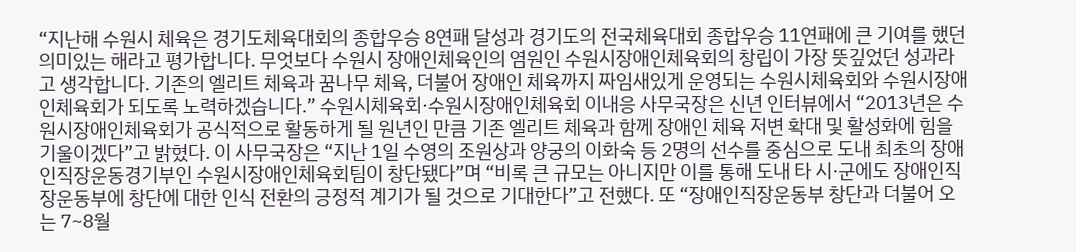“지난해 수원시 체육은 경기도체육대회의 종합우승 8연패 달성과 경기도의 전국체육대회 종합우승 11연패에 큰 기여를 했던 의미있는 해라고 평가합니다. 무엇보다 수원시 장애인체육인의 염원인 수원시장애인체육회의 창립이 가장 뜻깊었던 성과라고 생각합니다. 기존의 엘리트 체육과 꿈나무 체육, 더불어 장애인 체육까지 짜임새있게 운영되는 수원시체육회와 수원시장애인체육회가 되도록 노력하겠습니다.” 수원시체육회·수원시장애인체육회 이내응 사무국장은 신년 인터뷰에서 “2013년은 수원시장애인체육회가 공식적으로 활동하게 될 원년인 만큼 기존 엘리트 체육과 함께 장애인 체육 저변 확대 및 활성화에 힘을 기울이겠다”고 밝혔다. 이 사무국장은 “지난 1일 수영의 조원상과 양궁의 이화숙 등 2명의 선수를 중심으로 도내 최초의 장애인직장운동경기부인 수원시장애인체육회팀이 창단됐다”며 “비록 큰 규모는 아니지만 이를 통해 도내 타 시·군에도 장애인직장운동부에 창단에 대한 인식 전환의 긍정적 계기가 될 것으로 기대한다”고 전했다. 또 “장애인직장운동부 창단과 더불어 오는 7~8월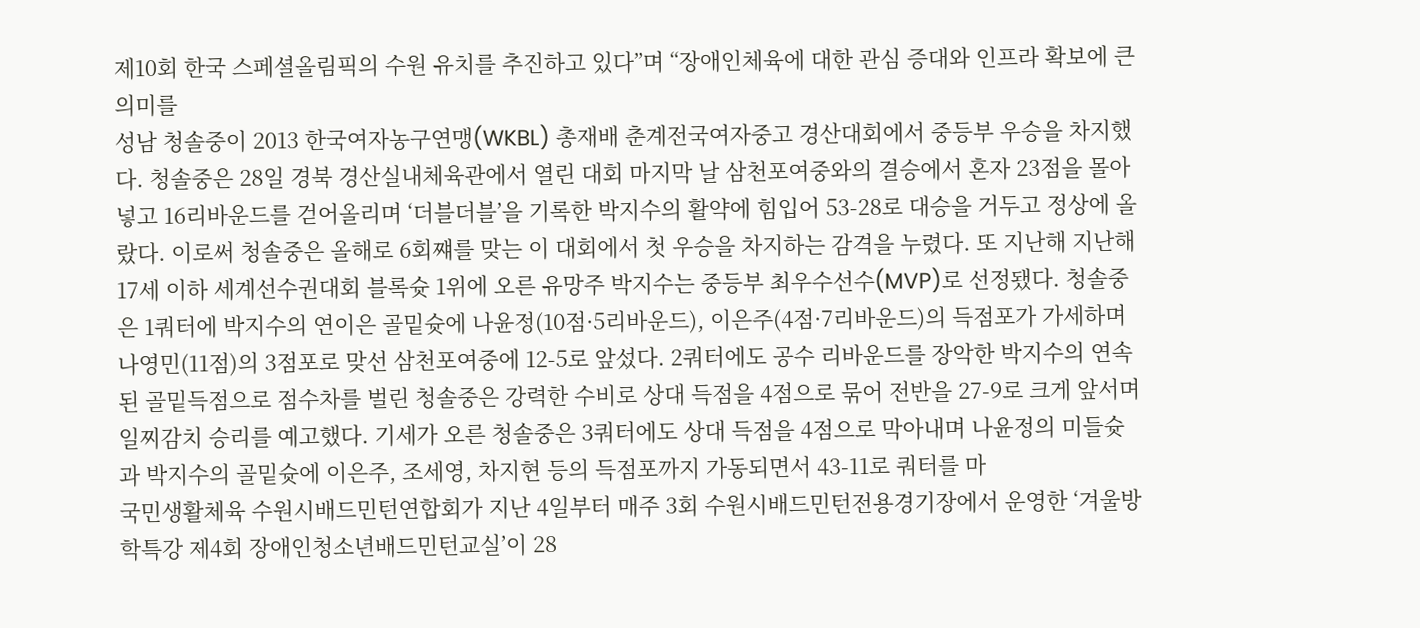제10회 한국 스페셜올림픽의 수원 유치를 추진하고 있다”며 “장애인체육에 대한 관심 증대와 인프라 확보에 큰 의미를
성남 청솔중이 2013 한국여자농구연맹(WKBL) 총재배 춘계전국여자중고 경산대회에서 중등부 우승을 차지했다. 청솔중은 28일 경북 경산실내체육관에서 열린 대회 마지막 날 삼천포여중와의 결승에서 혼자 23점을 몰아넣고 16리바운드를 걷어올리며 ‘더블더블’을 기록한 박지수의 활약에 힘입어 53-28로 대승을 거두고 정상에 올랐다. 이로써 청솔중은 올해로 6회쨰를 맞는 이 대회에서 첫 우승을 차지하는 감격을 누렸다. 또 지난해 지난해 17세 이하 세계선수권대회 블록슛 1위에 오른 유망주 박지수는 중등부 최우수선수(MVP)로 선정됐다. 청솔중은 1쿼터에 박지수의 연이은 골밑슛에 나윤정(10점·5리바운드), 이은주(4점·7리바운드)의 득점포가 가세하며 나영민(11점)의 3점포로 맞선 삼천포여중에 12-5로 앞섰다. 2쿼터에도 공수 리바운드를 장악한 박지수의 연속된 골밑득점으로 점수차를 벌린 청솔중은 강력한 수비로 상대 득점을 4점으로 묶어 전반을 27-9로 크게 앞서며 일찌감치 승리를 예고했다. 기세가 오른 청솔중은 3쿼터에도 상대 득점을 4점으로 막아내며 나윤정의 미들슛과 박지수의 골밑슛에 이은주, 조세영, 차지현 등의 득점포까지 가동되면서 43-11로 쿼터를 마
국민생활체육 수원시배드민턴연합회가 지난 4일부터 매주 3회 수원시배드민턴전용경기장에서 운영한 ‘겨울방학특강 제4회 장애인청소년배드민턴교실’이 28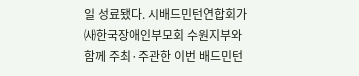일 성료됐다. 시배드민턴연합회가 ㈔한국장애인부모회 수원지부와 함께 주최·주관한 이번 배드민턴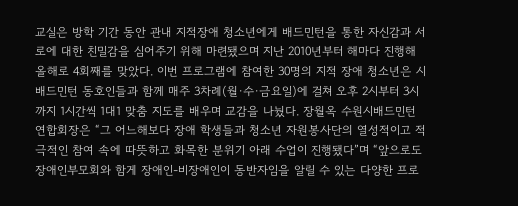교실은 방학 기간 동안 관내 지적장애 청소년에게 배드민턴을 통한 자신감과 서로에 대한 친밀감을 심어주기 위해 마련됐으며 지난 2010년부터 해마다 진행해 올해로 4회째를 맞았다. 이번 프로그램에 참여한 30명의 지적 장애 청소년은 시배드민턴 동호인들과 함께 매주 3차례(월·수·금요일)에 걸쳐 오후 2시부터 3시까지 1시간씩 1대1 맞춤 지도를 배우며 교감을 나눴다. 장월옥 수원시배드민턴연합회장은 “그 어느해보다 장애 학생들과 청소년 자원봉사단의 열성적이고 적극적인 참여 속에 따뜻하고 화목한 분위기 아래 수업이 진행됐다”며 “앞으로도 장애인부모회와 함게 장애인-비장애인이 동반자임을 알릴 수 있는 다양한 프로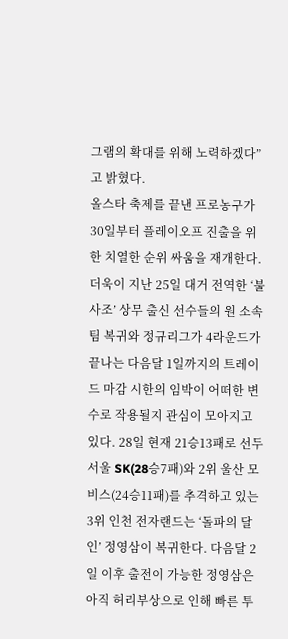그램의 확대를 위해 노력하겠다”고 밝혔다.
올스타 축제를 끝낸 프로농구가 30일부터 플레이오프 진출을 위한 치열한 순위 싸움을 재개한다. 더욱이 지난 25일 대거 전역한 ‘불사조’ 상무 출신 선수들의 원 소속팀 복귀와 정규리그가 4라운드가 끝나는 다음달 1일까지의 트레이드 마감 시한의 임박이 어떠한 변수로 작용될지 관심이 모아지고 있다. 28일 현재 21승13패로 선두 서울 SK(28승7패)와 2위 울산 모비스(24승11패)를 추격하고 있는 3위 인천 전자랜드는 ‘돌파의 달인’ 정영삼이 복귀한다. 다음달 2일 이후 출전이 가능한 정영삼은 아직 허리부상으로 인해 빠른 투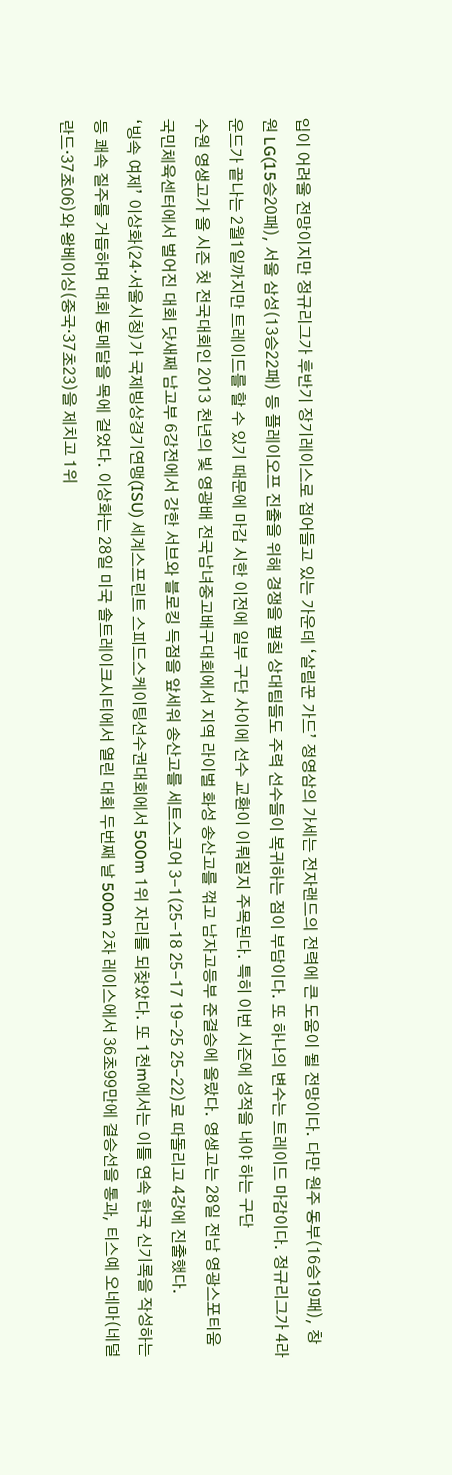입이 어려울 전망이지만 정규리그가 후반기 장기레이스로 접어들고 있는 가운데 ‘살림꾼 가드’ 정영삼의 가세는 전자랜드의 전력에 큰 도움이 될 전망이다. 다만 원주 동부(16승19패), 창원 LG(15승20패), 서울 삼성(13승22패) 등 플레이오프 진출을 위해 경쟁을 펼칠 상대팀들도 주력 선수들이 복귀하는 점이 부담이다. 또 하나의 변수는 트레이드 마감이다. 정규리그가 4라운드가 끝나는 2월1일까지만 트레이드를 할 수 있기 때문에 마감 시한 이전에 일부 구단 사이에 선수 교환이 이뤄질지 주목된다. 특히 이번 시즌에 성적을 내야 하는 구단
수원 영생고가 올 시즌 첫 전국대회인 2013 천년의 빛 영광배 전국남녀중고배구대회에서 지역 라이벌 화성 송산고를 꺾고 남자고등부 준결승에 올랐다. 영생고는 28일 전남 영광스포티움국민체육센터에서 벌어진 대회 닷새째 남고부 6강전에서 강한 서브와 블로킹 득점을 앞세워 송산고를 세트스코어 3-1(25-18 25-17 19-25 25-22)로 따돌리고 4강에 진출했다.
‘빙속 여제’ 이상화(24·서울시청)가 국제빙상경기연맹(ISU) 세계스프린트 스피드스케이팅선수권대회에서 500m 1위 자리를 되찾았다. 또 1천m에서는 이틀 연속 한국 신기록을 작성하는 등 쾌속 질주를 거듭하며 대회 동메달을 목에 걸었다. 이상화는 28일 미국 솔트레이크시티에서 열린 대회 두번째 날 500m 2차 레이스에서 36초99만에 결승선을 통과, 티스예 오네마(네덜란드·37초06)와 왕베이싱(중국·37초23)을 제치고 1위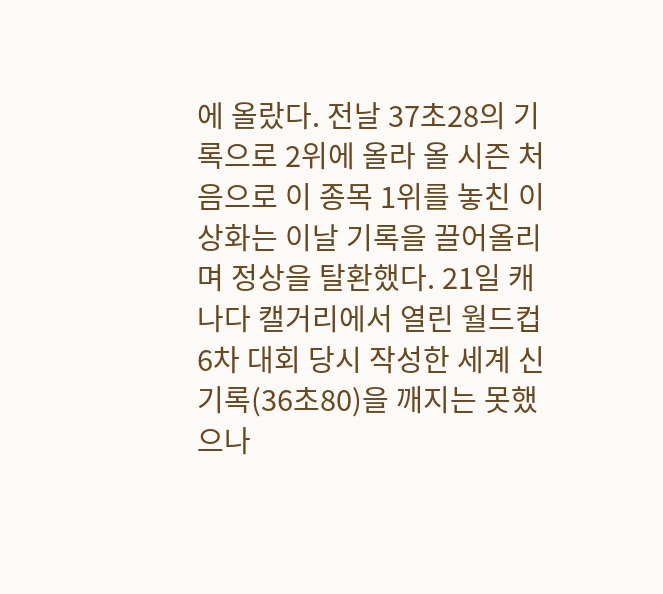에 올랐다. 전날 37초28의 기록으로 2위에 올라 올 시즌 처음으로 이 종목 1위를 놓친 이상화는 이날 기록을 끌어올리며 정상을 탈환했다. 21일 캐나다 캘거리에서 열린 월드컵 6차 대회 당시 작성한 세계 신기록(36초80)을 깨지는 못했으나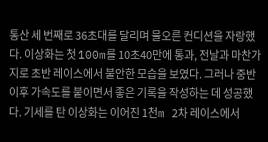통산 세 번째로 36초대를 달리며 물오른 컨디션을 자랑했다. 이상화는 첫 100m를 10초40만에 통과, 전날과 마찬가지로 초반 레이스에서 불안한 모습을 보였다. 그러나 중반 이후 가속도를 붙이면서 좋은 기록을 작성하는 데 성공했다. 기세를 탄 이상화는 이어진 1천m 2차 레이스에서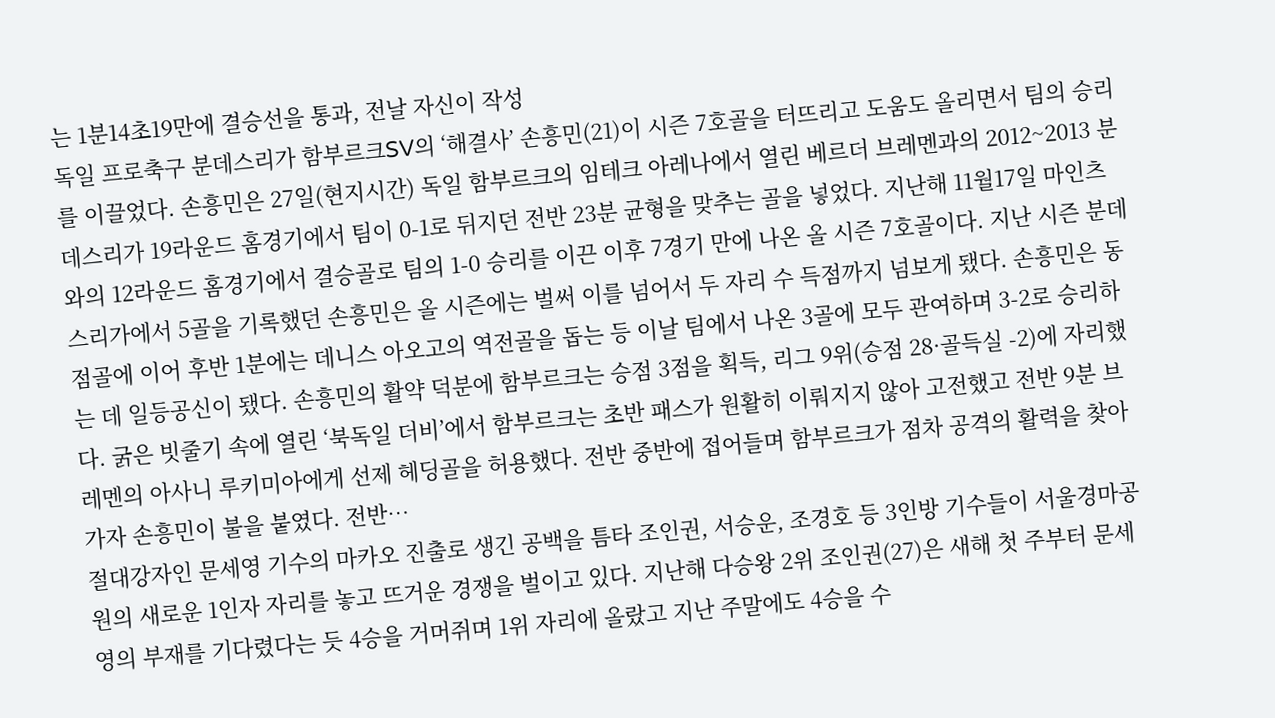는 1분14초19만에 결승선을 통과, 전날 자신이 작성
독일 프로축구 분데스리가 함부르크SV의 ‘해결사’ 손흥민(21)이 시즌 7호골을 터뜨리고 도움도 올리면서 팀의 승리를 이끌었다. 손흥민은 27일(현지시간) 독일 함부르크의 임테크 아레나에서 열린 베르더 브레멘과의 2012~2013 분데스리가 19라운드 홈경기에서 팀이 0-1로 뒤지던 전반 23분 균형을 맞추는 골을 넣었다. 지난해 11월17일 마인츠와의 12라운드 홈경기에서 결승골로 팀의 1-0 승리를 이끈 이후 7경기 만에 나온 올 시즌 7호골이다. 지난 시즌 분데스리가에서 5골을 기록했던 손흥민은 올 시즌에는 벌써 이를 넘어서 두 자리 수 득점까지 넘보게 됐다. 손흥민은 동점골에 이어 후반 1분에는 데니스 아오고의 역전골을 돕는 등 이날 팀에서 나온 3골에 모두 관여하며 3-2로 승리하는 데 일등공신이 됐다. 손흥민의 활약 덕분에 함부르크는 승점 3점을 획득, 리그 9위(승점 28·골득실 -2)에 자리했다. 굵은 빗줄기 속에 열린 ‘북독일 더비’에서 함부르크는 초반 패스가 원활히 이뤄지지 않아 고전했고 전반 9분 브레멘의 아사니 루키미아에게 선제 헤딩골을 허용했다. 전반 중반에 접어들며 함부르크가 점차 공격의 활력을 찾아가자 손흥민이 불을 붙였다. 전반…
절대강자인 문세영 기수의 마카오 진출로 생긴 공백을 틈타 조인권, 서승운, 조경호 등 3인방 기수들이 서울경마공원의 새로운 1인자 자리를 놓고 뜨거운 경쟁을 벌이고 있다. 지난해 다승왕 2위 조인권(27)은 새해 첫 주부터 문세영의 부재를 기다렸다는 듯 4승을 거머쥐며 1위 자리에 올랐고 지난 주말에도 4승을 수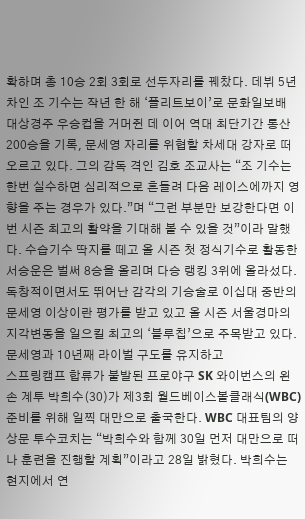확하며 총 10승 2회 3회로 선두자리를 꿰찼다. 데뷔 5년 차인 조 기수는 작년 한 해 ‘플리트보이’로 문화일보배 대상경주 우승컵을 거머쥔 데 이어 역대 최단기간 통산 200승을 기록, 문세영 자리를 위협할 차세대 강자로 떠오르고 있다. 그의 감독 격인 김호 조교사는 “조 기수는 한번 실수하면 심리적으로 흔들려 다음 레이스에까지 영향을 주는 경우가 있다.”며 “그런 부분만 보강한다면 이번 시즌 최고의 활약을 기대해 볼 수 있을 것”이라 말했다. 수습기수 딱지를 떼고 올 시즌 첫 정식기수로 활동한 서승운은 벌써 8승을 올리며 다승 랭킹 3위에 올라섰다. 독창적이면서도 뛰어난 감각의 기승술로 이십대 중반의 문세영 이상이란 평가를 받고 있고 올 시즌 서울경마의 지각변동을 일으킬 최고의 ‘블루칩’으로 주목받고 있다. 문세영과 10년째 라이벌 구도를 유지하고
스프링캠프 합류가 불발된 프로야구 SK 와이번스의 왼손 계투 박희수(30)가 제3회 월드베이스볼클래식(WBC) 준비를 위해 일찍 대만으로 출국한다. WBC 대표팀의 양상문 투수코치는 “박희수와 함께 30일 먼저 대만으로 떠나 훈련을 진행할 계획”이라고 28일 밝혔다. 박희수는 현지에서 연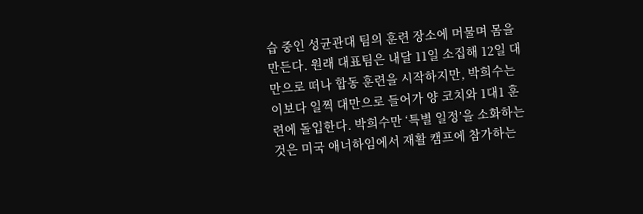습 중인 성균관대 팀의 훈련 장소에 머물며 몸을 만든다. 원래 대표팀은 내달 11일 소집해 12일 대만으로 떠나 합동 훈련을 시작하지만, 박희수는 이보다 일찍 대만으로 들어가 양 코치와 1대1 훈련에 돌입한다. 박희수만 ‘특별 일정’을 소화하는 것은 미국 애너하임에서 재활 캠프에 참가하는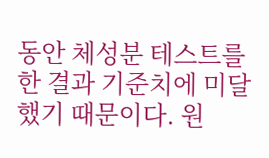동안 체성분 테스트를 한 결과 기준치에 미달했기 때문이다. 원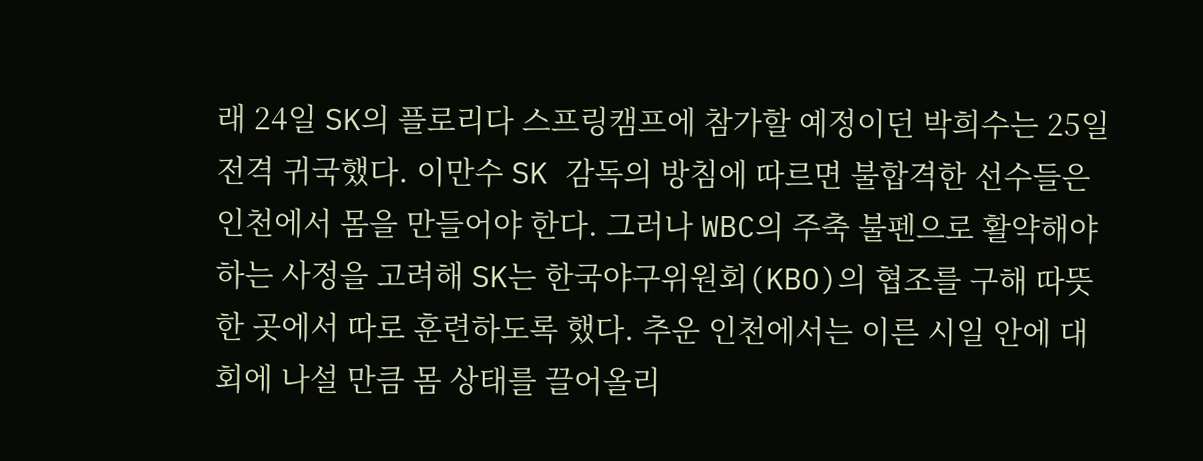래 24일 SK의 플로리다 스프링캠프에 참가할 예정이던 박희수는 25일 전격 귀국했다. 이만수 SK 감독의 방침에 따르면 불합격한 선수들은 인천에서 몸을 만들어야 한다. 그러나 WBC의 주축 불펜으로 활약해야 하는 사정을 고려해 SK는 한국야구위원회(KBO)의 협조를 구해 따뜻한 곳에서 따로 훈련하도록 했다. 추운 인천에서는 이른 시일 안에 대회에 나설 만큼 몸 상태를 끌어올리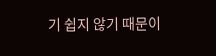기 쉽지 않기 때문이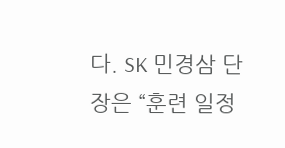다. SK 민경삼 단장은 “훈련 일정